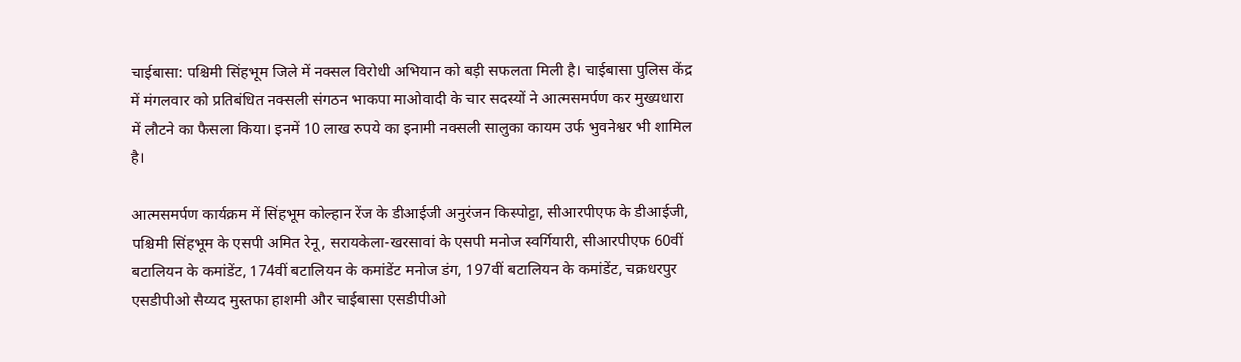चाईबासा: पश्चिमी सिंहभूम जिले में नक्सल विरोधी अभियान को बड़ी सफलता मिली है। चाईबासा पुलिस केंद्र में मंगलवार को प्रतिबंधित नक्सली संगठन भाकपा माओवादी के चार सदस्यों ने आत्मसमर्पण कर मुख्यधारा में लौटने का फैसला किया। इनमें 10 लाख रुपये का इनामी नक्सली सालुका कायम उर्फ भुवनेश्वर भी शामिल है।

आत्मसमर्पण कार्यक्रम में सिंहभूम कोल्हान रेंज के डीआईजी अनुरंजन किस्पोट्टा, सीआरपीएफ के डीआईजी, पश्चिमी सिंहभूम के एसपी अमित रेनू, सरायकेला-खरसावां के एसपी मनोज स्वर्गियारी, सीआरपीएफ 60वीं बटालियन के कमांडेंट, 174वीं बटालियन के कमांडेंट मनोज डंग, 197वीं बटालियन के कमांडेंट, चक्रधरपुर एसडीपीओ सैय्यद मुस्तफा हाशमी और चाईबासा एसडीपीओ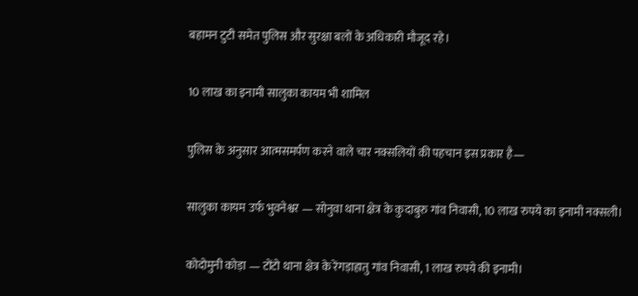बहामन टुटी समेत पुलिस और सुरक्षा बलों के अधिकारी मौजूद रहे।

10 लाख का इनामी सालुका कायम भी शामिल

पुलिस के अनुसार आत्मसमर्पण करने वाले चार नक्सलियों की पहचान इस प्रकार है—

सालुका कायम उर्फ भुवनेश्वर — सोनुवा थाना क्षेत्र के कुदाबुरु गांव निवासी, 10 लाख रुपये का इनामी नक्सली।

कोदोमुनी कोड़ा — टोंटो थाना क्षेत्र के रेंगड़ाहातु गांव निवासी, 1 लाख रुपये की इनामी।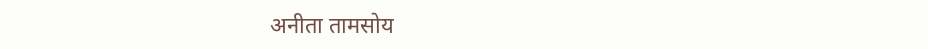अनीता तामसोय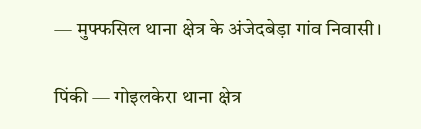— मुफ्फसिल थाना क्षेत्र के अंजेदबेड़ा गांव निवासी।

पिंकी — गोइलकेरा थाना क्षेत्र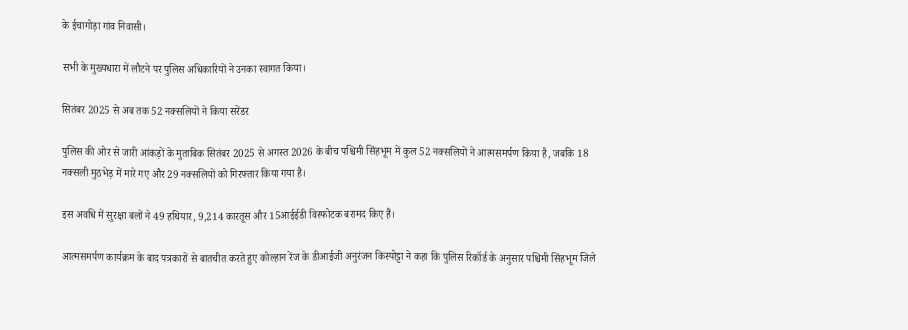के ईचागोड़ा गांव निवासी।

सभी के मुख्यधारा में लौटने पर पुलिस अधिकारियों ने उनका स्वागत किया।

सितंबर 2025 से अब तक 52 नक्सलियों ने किया सरेंडर

पुलिस की ओर से जारी आंकड़ों के मुताबिक सितंबर 2025 से अगस्त 2026 के बीच पश्चिमी सिंहभूम में कुल 52 नक्सलियों ने आत्मसमर्पण किया है, जबकि 18 नक्सली मुठभेड़ में मारे गए और 29 नक्सलियों को गिरफ्तार किया गया है।

इस अवधि में सुरक्षा बलों ने 49 हथियार, 9,214 कारतूस और 15आईईडी विस्फोटक बरामद किए हैं।

आत्मसमर्पण कार्यक्रम के बाद पत्रकारों से बातचीत करते हुए कोल्हान रेंज के डीआईजी अनुरंजन किस्पोट्टा ने कहा कि पुलिस रिकॉर्ड के अनुसार पश्चिमी सिंहभूम जिले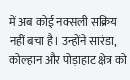में अब कोई नक्सली सक्रिय नहीं बचा है। उन्होंने सारंडा, कोल्हान और पोड़ाहाट क्षेत्र को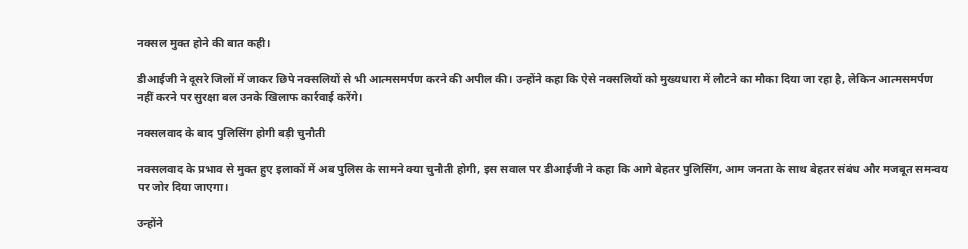नक्सल मुक्त होने की बात कही।

डीआईजी ने दूसरे जिलों में जाकर छिपे नक्सलियों से भी आत्मसमर्पण करने की अपील की। उन्होंने कहा कि ऐसे नक्सलियों को मुख्यधारा में लौटने का मौका दिया जा रहा है, लेकिन आत्मसमर्पण नहीं करने पर सुरक्षा बल उनके खिलाफ कार्रवाई करेंगे।

नक्सलवाद के बाद पुलिसिंग होगी बड़ी चुनौती

नक्सलवाद के प्रभाव से मुक्त हुए इलाकों में अब पुलिस के सामने क्या चुनौती होगी, इस सवाल पर डीआईजी ने कहा कि आगे बेहतर पुलिसिंग, आम जनता के साथ बेहतर संबंध और मजबूत समन्वय पर जोर दिया जाएगा।

उन्होंने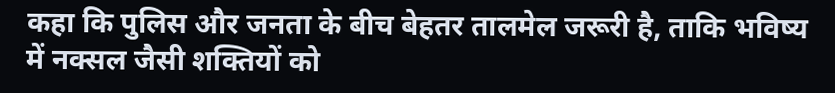कहा कि पुलिस और जनता के बीच बेहतर तालमेल जरूरी है, ताकि भविष्य में नक्सल जैसी शक्तियों को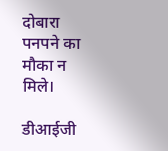दोबारा पनपने का मौका न मिले।

डीआईजी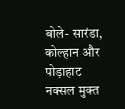बोले- सारंडा, कोल्हान और पोड़ाहाट नक्सल मुक्त